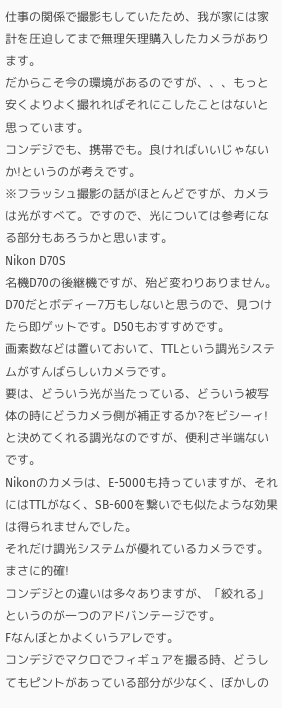仕事の関係で撮影もしていたため、我が家には家計を圧迫してまで無理矢理購入したカメラがあります。
だからこそ今の環境があるのですが、、、もっと安くよりよく撮れればそれにこしたことはないと思っています。
コンデジでも、携帯でも。良ければいいじゃないか!というのが考えです。
※フラッシュ撮影の話がほとんどですが、カメラは光がすべて。ですので、光については参考になる部分もあろうかと思います。
Nikon D70S
名機D70の後継機ですが、殆ど変わりありません。D70だとボディー7万もしないと思うので、見つけたら即ゲットです。D50もおすすめです。
画素数などは置いておいて、TTLという調光システムがすんばらしいカメラです。
要は、どういう光が当たっている、どういう被写体の時にどうカメラ側が補正するか?をビシーィ!と決めてくれる調光なのですが、便利さ半端ないです。
Nikonのカメラは、E-5000も持っていますが、それにはTTLがなく、SB-600を繋いでも似たような効果は得られませんでした。
それだけ調光システムが優れているカメラです。まさに的確!
コンデジとの違いは多々ありますが、「絞れる」というのが一つのアドバンテージです。
Fなんぼとかよくいうアレです。
コンデジでマクロでフィギュアを撮る時、どうしてもピントがあっている部分が少なく、ぼかしの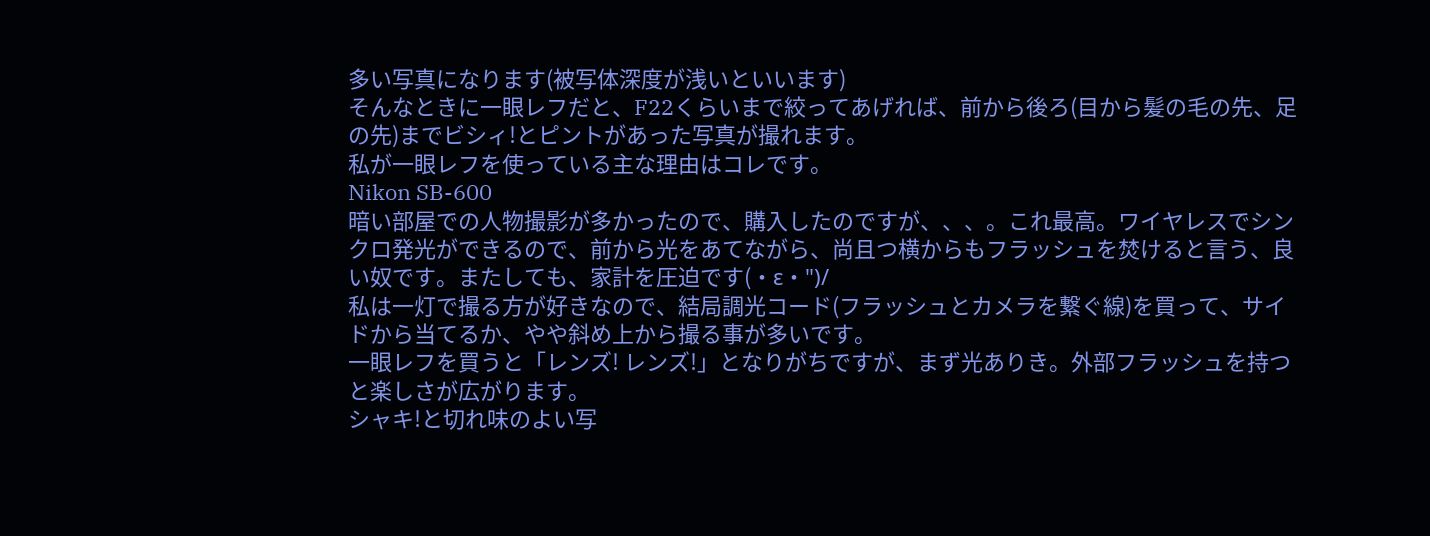多い写真になります(被写体深度が浅いといいます)
そんなときに一眼レフだと、F22くらいまで絞ってあげれば、前から後ろ(目から髪の毛の先、足の先)までビシィ!とピントがあった写真が撮れます。
私が一眼レフを使っている主な理由はコレです。
Nikon SB-600
暗い部屋での人物撮影が多かったので、購入したのですが、、、。これ最高。ワイヤレスでシンクロ発光ができるので、前から光をあてながら、尚且つ横からもフラッシュを焚けると言う、良い奴です。またしても、家計を圧迫です(・ε・")/
私は一灯で撮る方が好きなので、結局調光コード(フラッシュとカメラを繋ぐ線)を買って、サイドから当てるか、やや斜め上から撮る事が多いです。
一眼レフを買うと「レンズ! レンズ!」となりがちですが、まず光ありき。外部フラッシュを持つと楽しさが広がります。
シャキ!と切れ味のよい写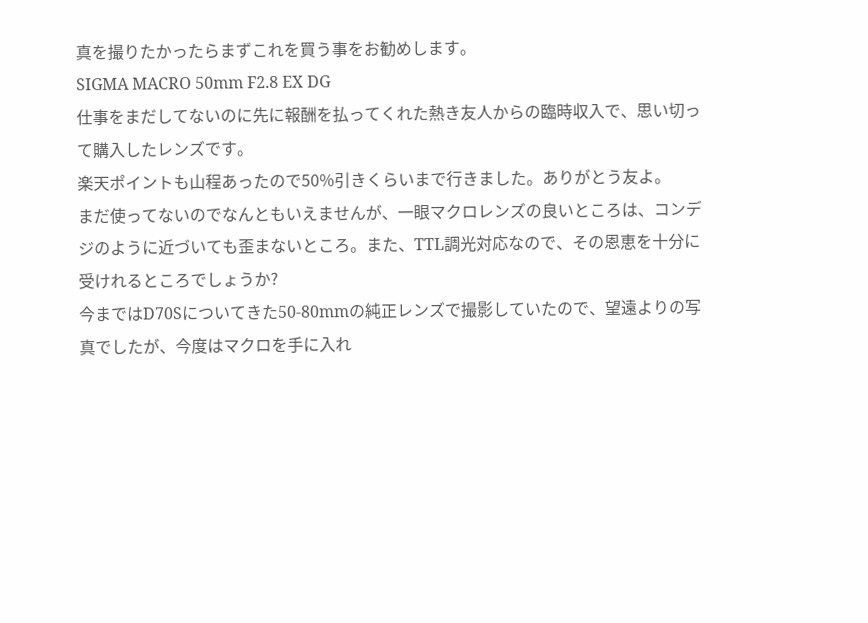真を撮りたかったらまずこれを買う事をお勧めします。
SIGMA MACRO 50mm F2.8 EX DG
仕事をまだしてないのに先に報酬を払ってくれた熱き友人からの臨時収入で、思い切って購入したレンズです。
楽天ポイントも山程あったので50%引きくらいまで行きました。ありがとう友よ。
まだ使ってないのでなんともいえませんが、一眼マクロレンズの良いところは、コンデジのように近づいても歪まないところ。また、TTL調光対応なので、その恩恵を十分に受けれるところでしょうか?
今まではD70Sについてきた50-80mmの純正レンズで撮影していたので、望遠よりの写真でしたが、今度はマクロを手に入れ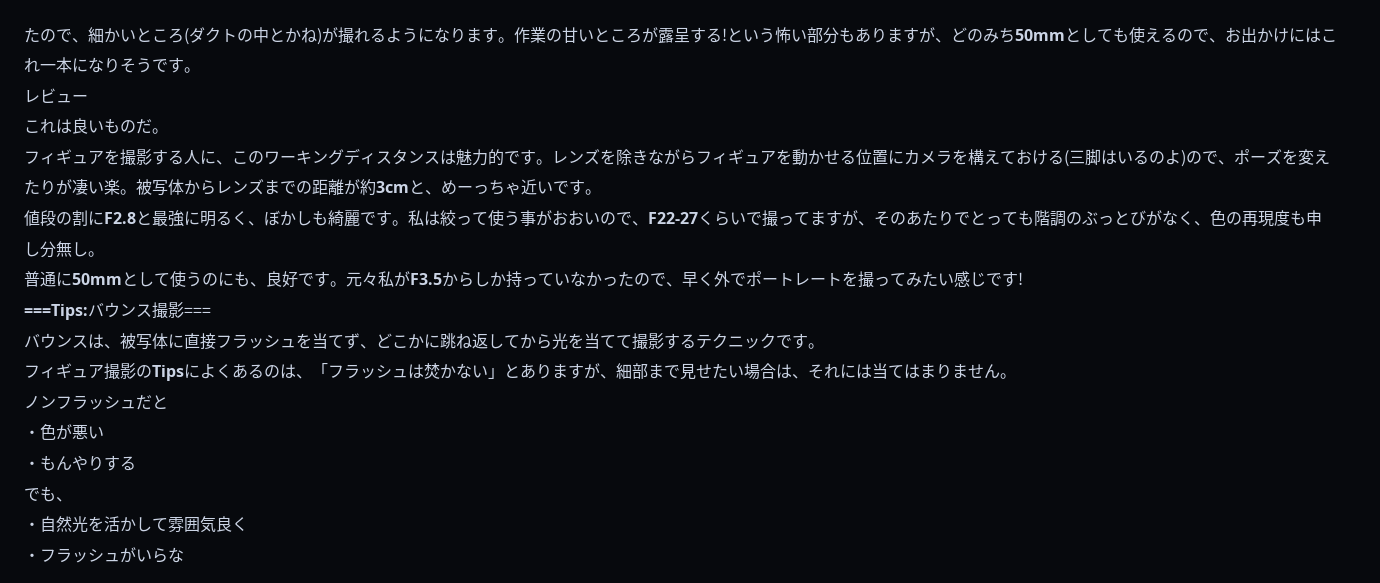たので、細かいところ(ダクトの中とかね)が撮れるようになります。作業の甘いところが露呈する!という怖い部分もありますが、どのみち50mmとしても使えるので、お出かけにはこれ一本になりそうです。
レビュー
これは良いものだ。
フィギュアを撮影する人に、このワーキングディスタンスは魅力的です。レンズを除きながらフィギュアを動かせる位置にカメラを構えておける(三脚はいるのよ)ので、ポーズを変えたりが凄い楽。被写体からレンズまでの距離が約3cmと、めーっちゃ近いです。
値段の割にF2.8と最強に明るく、ぼかしも綺麗です。私は絞って使う事がおおいので、F22-27くらいで撮ってますが、そのあたりでとっても階調のぶっとびがなく、色の再現度も申し分無し。
普通に50mmとして使うのにも、良好です。元々私がF3.5からしか持っていなかったので、早く外でポートレートを撮ってみたい感じです!
===Tips:バウンス撮影===
バウンスは、被写体に直接フラッシュを当てず、どこかに跳ね返してから光を当てて撮影するテクニックです。
フィギュア撮影のTipsによくあるのは、「フラッシュは焚かない」とありますが、細部まで見せたい場合は、それには当てはまりません。
ノンフラッシュだと
・色が悪い
・もんやりする
でも、
・自然光を活かして雰囲気良く
・フラッシュがいらな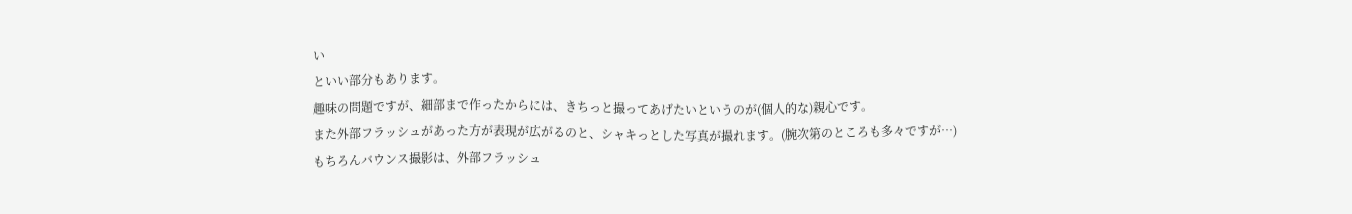い
といい部分もあります。
趣味の問題ですが、細部まで作ったからには、きちっと撮ってあげたいというのが(個人的な)親心です。
また外部フラッシュがあった方が表現が広がるのと、シャキっとした写真が撮れます。(腕次第のところも多々ですが…)
もちろんバウンス撮影は、外部フラッシュ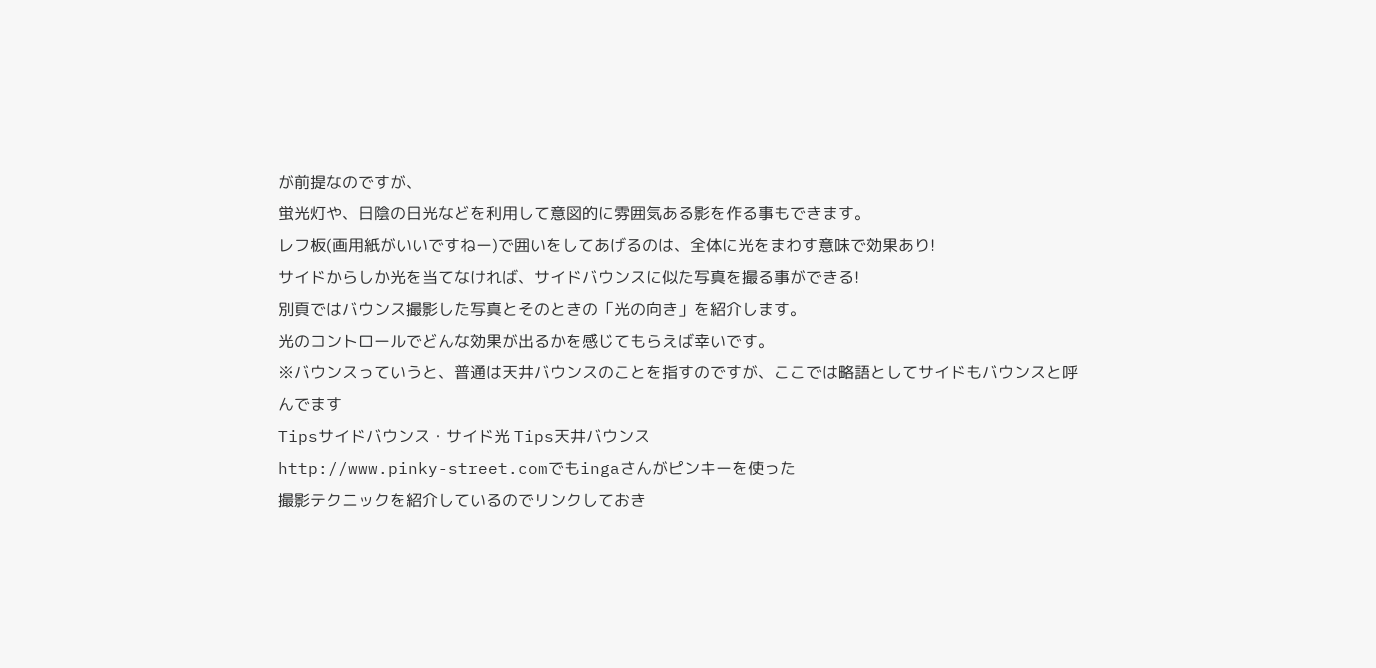が前提なのですが、
蛍光灯や、日陰の日光などを利用して意図的に雰囲気ある影を作る事もできます。
レフ板(画用紙がいいですねー)で囲いをしてあげるのは、全体に光をまわす意味で効果あり!
サイドからしか光を当てなければ、サイドバウンスに似た写真を撮る事ができる!
別頁ではバウンス撮影した写真とそのときの「光の向き」を紹介します。
光のコントロールでどんな効果が出るかを感じてもらえば幸いです。
※バウンスっていうと、普通は天井バウンスのことを指すのですが、ここでは略語としてサイドもバウンスと呼んでます
Tipsサイドバウンス・サイド光 Tips天井バウンス
http://www.pinky-street.comでもingaさんがピンキーを使った
撮影テクニックを紹介しているのでリンクしておき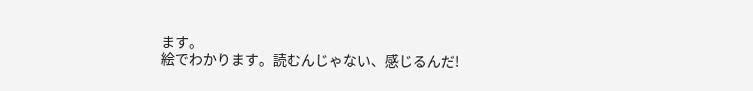ます。
絵でわかります。読むんじゃない、感じるんだ!